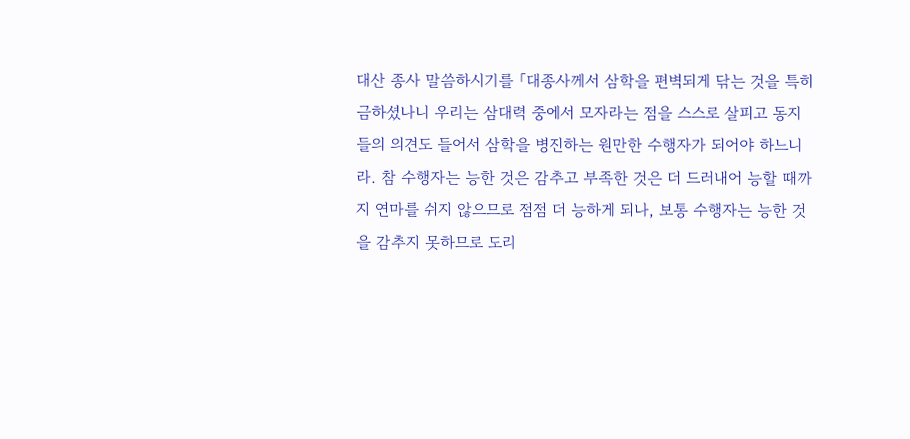대산 종사 말씀하시기를 「대종사께서 삼학을 편벽되게 닦는 것을 특히 금하셨나니 우리는 삼대력 중에서 모자라는 점을 스스로 살피고 동지들의 의견도 들어서 삼학을 병진하는 원만한 수행자가 되어야 하느니라. 참 수행자는 능한 것은 감추고 부족한 것은 더 드러내어 능할 때까지 연마를 쉬지 않으므로 점점 더 능하게 되나, 보통 수행자는 능한 것을 감추지 못하므로 도리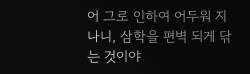어 그로 인하여 어두워 지나니, 삼학을 편벽 되게 닦는 것이야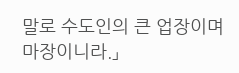말로 수도인의 큰 업장이며 마장이니라.」